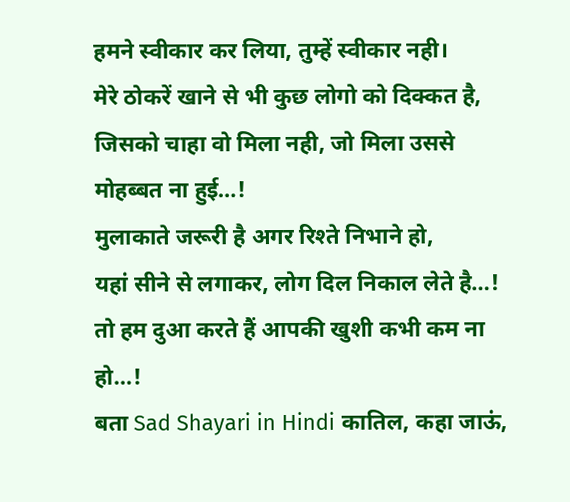हमने स्वीकार कर लिया, तुम्हें स्वीकार नही।
मेरे ठोकरें खाने से भी कुछ लोगो को दिक्कत है,
जिसको चाहा वो मिला नही, जो मिला उससे मोहब्बत ना हुई…!
मुलाकाते जरूरी है अगर रिश्ते निभाने हो,
यहां सीने से लगाकर, लोग दिल निकाल लेते है…!
तो हम दुआ करते हैं आपकी खुशी कभी कम ना हो…!
बता Sad Shayari in Hindi कातिल, कहा जाऊं,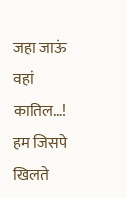जहा जाऊं वहां कातिल…!
हम जिसपे खिलते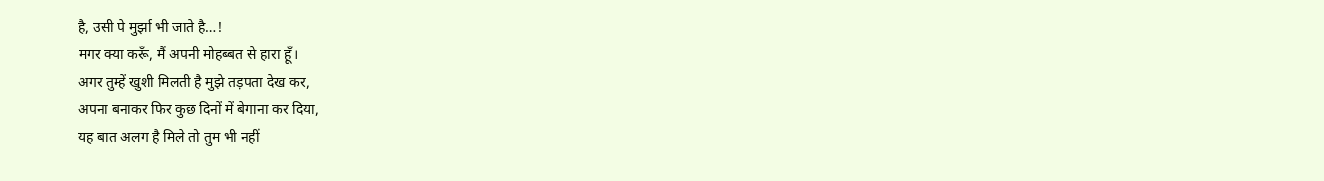है, उसी पे मुर्झा भी जाते है…!
मगर क्या करूँ, मैं अपनी मोहब्बत से हारा हूँ।
अगर तुम्हें खुशी मिलती है मुझे तड़पता देख कर,
अपना बनाकर फिर कुछ दिनों में बेगाना कर दिया,
यह बात अलग है मिले तो तुम भी नहीं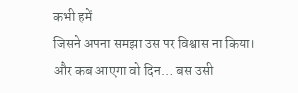कभी हमें
जिसने अपना समझा उस पर विश्वास ना किया।
और कब आएगा वो दिन… बस उसी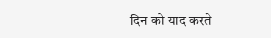दिन को याद करते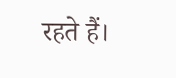रहते हैं।